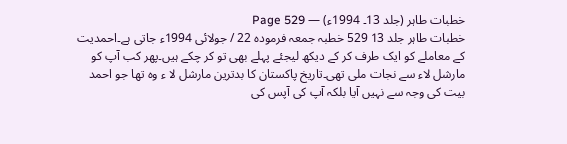خطبات طاہر (جلد 13۔ 1994ء) — Page 529
خطبات طاہر جلد 13 529 خطبہ جمعہ فرمودہ 22 / جولائی 1994ء جاتی ہے۔احمدیت کے معاملے کو ایک طرف کر کے دیکھ لیجئے پہلے بھی تو کر چکے ہیں۔پھر کب آپ کو مارشل لاء سے نجات ملی تھی۔تاریخ پاکستان کا بدترین مارشل لا ء وہ تھا جو احمد بیت کی وجہ سے نہیں آیا بلکہ آپ کی آپس کی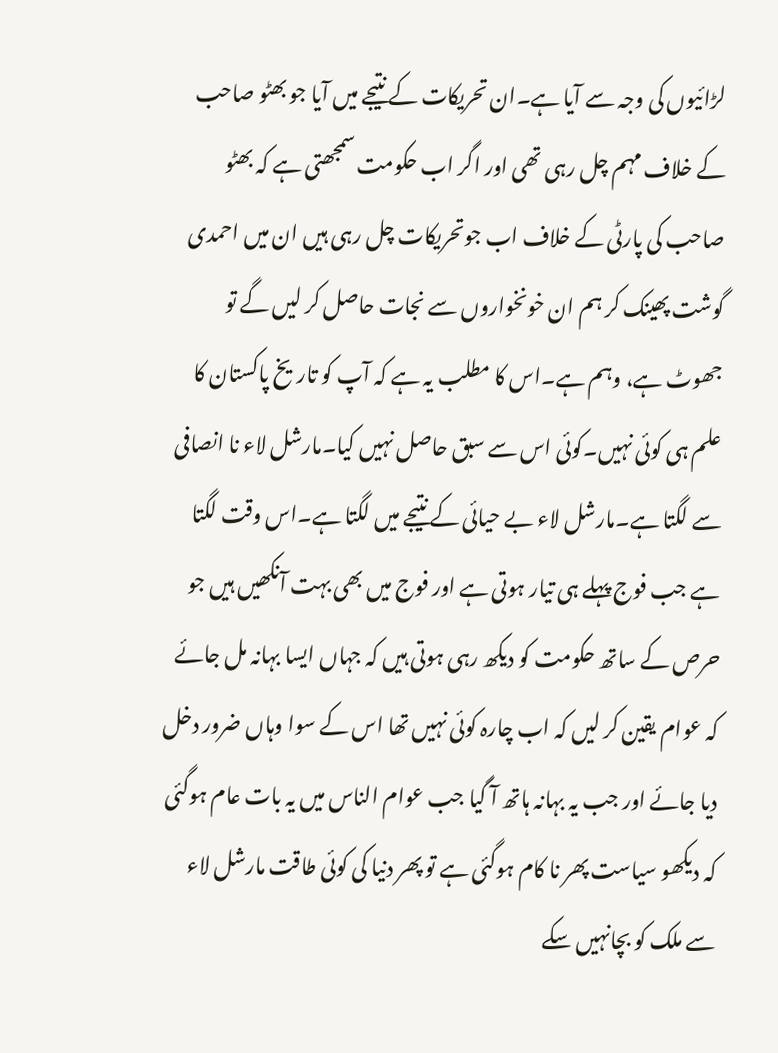لڑائیوں کی وجہ سے آیا ہے۔ان تحریکات کے نتیجے میں آیا جو بھٹو صاحب کے خلاف مہم چل رہی تھی اور اگر اب حکومت سمجھتی ہے کہ بھٹو صاحب کی پارٹی کے خلاف اب جوتحریکات چل رہی ہیں ان میں احمدی گوشت پھینک کر ہم ان خونخواروں سے نجات حاصل کر لیں گے تو جھوٹ ہے، وہم ہے۔اس کا مطلب یہ ہے کہ آپ کو تاریخ پاکستان کا علم ہی کوئی نہیں۔کوئی اس سے سبق حاصل نہیں کیا۔مارشل لاء نا انصافی سے لگتا ہے۔مارشل لاء بے حیائی کے نتیجے میں لگتا ہے۔اس وقت لگتا ہے جب فوج پہلے ہی تیار ہوتی ہے اور فوج میں بھی بہت آنکھیں ہیں جو حرص کے ساتھ حکومت کو دیکھ رہی ہوتی ہیں کہ جہاں ایسا بہانہ مل جائے کہ عوام یقین کر لیں کہ اب چارہ کوئی نہیں تھا اس کے سوا وہاں ضرور دخل دیا جائے اور جب یہ بہانہ ہاتھ آ گیا جب عوام الناس میں یہ بات عام ہوگئی کہ دیکھو سیاست پھر نا کام ہوگئی ہے تو پھر دنیا کی کوئی طاقت مارشل لاء سے ملک کو بچانہیں سکے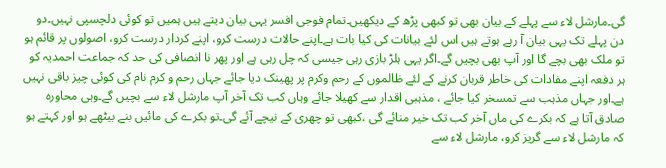گی۔مارشل لاء سے پہلے کے بیان بھی تو کبھی پڑھ کے دیکھیں۔تمام فوجی افسر یہی بیان دیتے ہیں ہمیں تو کوئی دلچسپی نہیں۔دو دن پہلے تک یہی بیان آ رہے ہوتے ہیں اس لئے بیانات کی کیا بات ہے۔اپنے حالات درست کرو، اپنے کردار درست کرو، اصولوں پر قائم ہو تو ملک بھی بچے گا اور آپ بھی بچیں گے۔اگر یہی ہلڑ بازی رہی جیسی کہ چل رہی ہے اور پھر نا انصافی کی حد کہ جماعت احمدیہ کو ہر دفعہ اپنے مفادات کی خاطر قربان کرنے کے لئے ظالموں کے رحم وکرم پر پھینک دیا جائے جہاں رحم و کرم نام کی کوئی چیز باقی نہیں ہے۔اور جہاں مذہب سے تمسخر کیا جائے ، مذہبی اقدار سے کھیلا جائے وہاں کب تک آخر آپ مارشل لاء سے بچیں گے۔وہی محاورہ صادق آتا ہے کہ بکرے کی ماں آخر کب تک خیر منائے گی ،کبھی تو چھری کے نیچے آئے گی۔تو بکرے کی مائیں بنے بیٹھے ہو اور کہتے ہو کہ مارشل لاء سے گریز کرو، مارشل لاء سے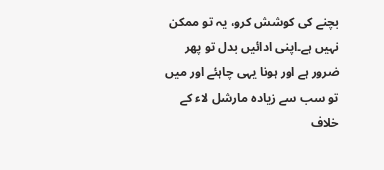بچنے کی کوشش کرو، یہ تو ممکن نہیں ہے۔اپنی ادائیں بدل تو پھر ضرور ہے اور ہونا یہی چاہئے اور میں تو سب سے زیادہ مارشل لاء کے خلاف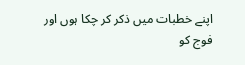اپنے خطبات میں ذکر کر چکا ہوں اور فوج کو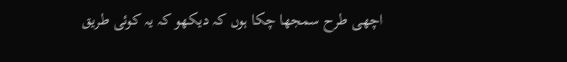اچھی طرح سمجھا چکا ہوں کہ دیکھو کہ یہ کوئی طریق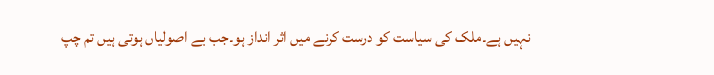نہیں ہے۔ملک کی سیاست کو درست کرنے میں اثر انداز ہو۔جب بے اصولیاں ہوتی ہیں تم چپ